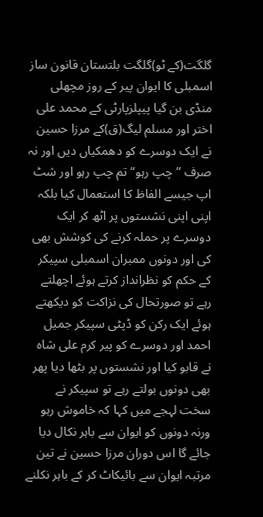گلگت(کے ٹو)گلگت بلتستان قانون ساز اسمبلی کا ایوان پیر کے روز مچھلی منڈی بن گیا پیپلزپارٹی کے محمد علی اختر اور مسلم لیگ(ق)کے مرزا حسین نے ایک دوسرے کو دھمکیاں دیں اور نہ صرف ”چپ رہو“ تم چپ رہو اور شٹ اپ جیسے الفاظ کا استعمال کیا بلکہ اپنی اپنی نشستوں پر اٹھ کر ایک دوسرے پر حملہ کرنے کی کوشش بھی کی اور دونوں ممبران اسمبلی سپیکر کے حکم کو نظرانداز کرتے ہوئے اچھلتے رہے تو صورتحال کی نزاکت کو دیکھتے ہوئے ایک رکن کو ڈپٹی سپیکر جمیل احمد اور دوسرے کو پیر کرم علی شاہ نے قابو کیا اور نشستوں پر بٹھا دیا پھر بھی دونوں بولتے رہے تو سپیکر نے سخت لہجے میں کہا کہ خاموش رہو ورنہ دونوں کو ایوان سے باہر نکال دیا جائے گا اس دوران مرزا حسین نے تین مرتبہ ایوان سے بائیکاٹ کر کے باہر نکلنے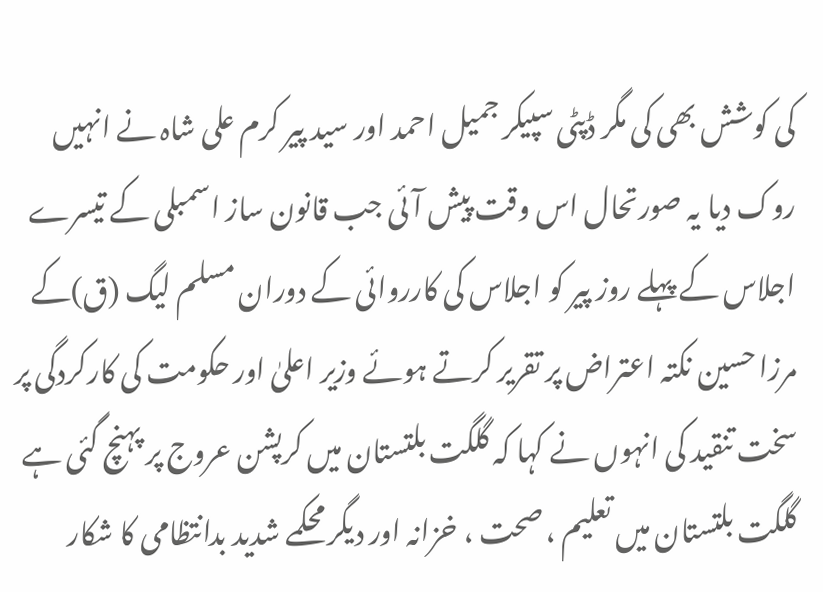کی کوشش بھی کی مگر ڈپٹی سپیکر جمیل احمد اور سید پیر کرم علی شاہ نے انہیں روک دیا یہ صورتحال اس وقت پیش آئی جب قانون ساز اسمبلی کے تیسرے اجلاس کے پہلے روز پیر کو اجلاس کی کارروائی کے دوران مسلم لیگ (ق)کے مرزا حسین نکتہ اعتراض پر تقریر کرتے ہوئے وزیر اعلیٰ اور حکومت کی کارکردگی پر سخت تنقید کی انہوں نے کہا کہ گلگت بلتستان میں کرپشن عروج پر پہنچ گئی ہے گلگت بلتستان میں تعلیم ، صحت ، خزانہ اور دیگر محکمے شدید بدانتظامی کا شکار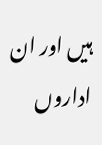ہیں اور ان اداروں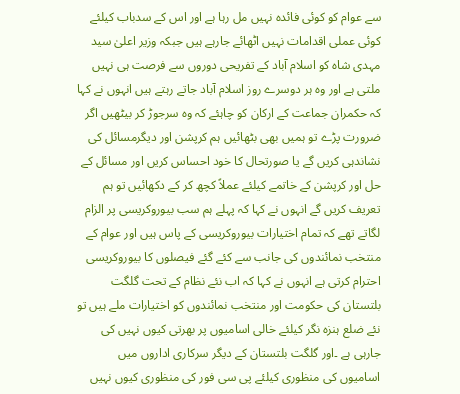سے عوام کو کوئی فائدہ نہیں مل رہا ہے اور اس کے سدباب کیلئے کوئی عملی اقدامات نہیں اٹھائے جارہے ہیں جبکہ وزیر اعلیٰ سید مہدی شاہ کو اسلام آباد کے تفریحی دوروں سے فرصت ہی نہیں ملتی ہے اور وہ ہر دوسرے روز اسلام آباد جاتے رہتے ہیں انہوں نے کہا کہ حکمران جماعت کے ارکان کو چاہئے کہ وہ سرجوڑ کر بیٹھیں اگر ضرورت پڑے تو ہمیں بھی بٹھائیں ہم کرپشن اور دیگرمسائل کی نشاندہی کریں گے یا صورتحال کا خود احساس کریں اور مسائل کے حل اور کرپشن کے خاتمے کیلئے عملاً کچھ کر کے دکھائیں تو ہم تعریف کریں گے انہوں نے کہا کہ پہلے ہم سب بیوروکریسی پر الزام لگاتے تھے کہ تمام اختیارات بیوروکریسی کے پاس ہیں اور عوام کے منتخب نمائندوں کی جانب سے کئے گئے فیصلوں کا بیوروکریسی احترام کرتی ہے انہوں نے کہا کہ اب نئے نظام کے تحت گلگت بلتستان کی حکومت اور منتخب نمائندوں کو اختیارات ملے ہیں تو نئے ضلع ہنزہ نگر کیلئے خالی اسامیوں پر بھرتی کیوں نہیں کی جارہی ہے ۔اور گلگت بلتستان کے دیگر سرکاری اداروں میں اسامیوں کی منظوری کیلئے پی سی فور کی منظوری کیوں نہیں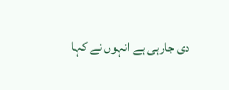دی جارہی ہے انہوں نے کہا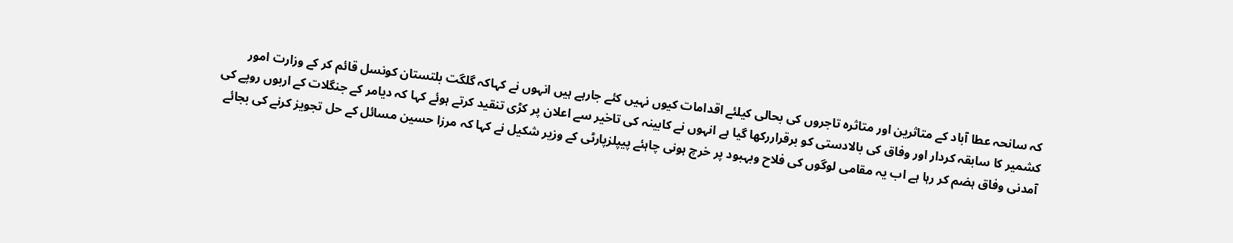کہ سانحہ عطا آباد کے متاثرین اور متاثرہ تاجروں کی بحالی کیلئے اقدامات کیوں نہیں کئے جارہے ہیں انہوں نے کہاکہ گلگت بلتستان کونسل قائم کر کے وزارت امور کشمیر کا سابقہ کردار اور وفاق کی بالادستی کو برقراررکھا گیا ہے انہوں نے کابینہ کی تاخیر سے اعلان پر کڑی تنقید کرتے ہوئے کہا کہ دیامر کے جنگلات کے اربوں روپے کی آمدنی وفاق ہضم کر رہا ہے اب یہ مقامی لوگوں کی فلاح وبہبود پر خرچ ہونی چاہئے پیپلزپارٹی کے وزیر شکیل نے کہا کہ مرزا حسین مسائل کے حل تجویز کرنے کی بجائے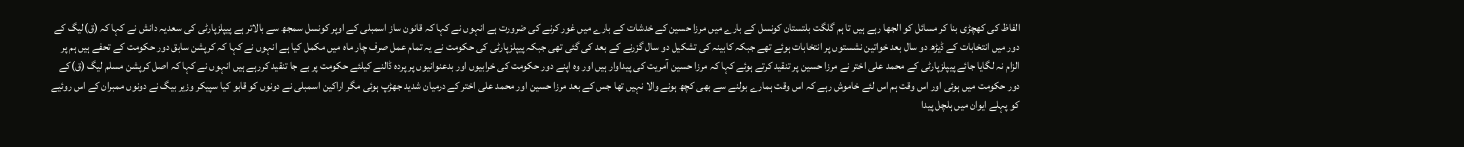الفاظ کی کھچڑی بنا کر مسائل کو الجھا رہے ہیں تا ہم گلگت بلتستان کونسل کے بارے میں مرزا حسین کے خدشات کے بارے میں غور کرنے کی ضرورت ہے انہوں نے کہا کہ قانون ساز اسمبلی کے اوپر کونسل سمجھ سے بالاتر ہے پیپلزپارٹی کی سعدیہ دانش نے کہا کہ (ق)لیگ کے دور میں انتخابات کے ڈیڑھ دو سال بعد خواتین نشستوں پر انتخابات ہوئے تھے جبکہ کابینہ کی تشکیل دو سال گزرنے کے بعد کی گئی تھی جبکہ پیپلزپارٹی کی حکومت نے یہ تمام عمل صرف چار ماہ میں مکمل کیا ہے انہوں نے کہا کہ کرپشن سابق دور حکومت کے تحفے ہیں ہم پر الزام نہ لگایا جائے پیپلزپارٹی کے محمد علی اختر نے مرزا حسین پر تنقید کرتے ہوئے کہا کہ مرزا حسین آمریت کی پیداوار ہیں اور وہ اپنے دور حکومت کی خرابیوں اور بدعنوانیوں پر پردہ ڈالنے کیلئے حکومت پر بے جا تنقید کررہے ہیں انہوں نے کہا کہ اصل کرپشن مسلم لیگ (ق)کے دور حکومت میں ہوئی اور اس وقت ہم اس لئے خاموش رہے کہ اس وقت ہمارے بولنے سے بھی کچھ ہونے والا نہیں تھا جس کے بعد مرزا حسین اور محمد علی اختر کے درمیان شدید جھڑپ ہوئی مگر اراکین اسمبلی نے دونوں کو قابو کیا سپیکر وزیر بیگ نے دونوں ممبران کے اس روئیے کو پہلے ایوان میں ہلچل پیدا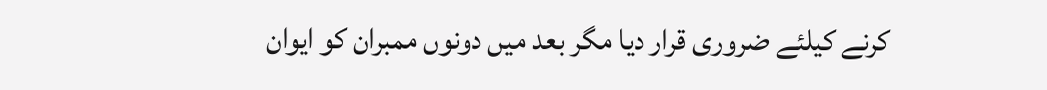کرنے کیلئے ضروری قرار دیا مگر بعد میں دونوں ممبران کو ایوان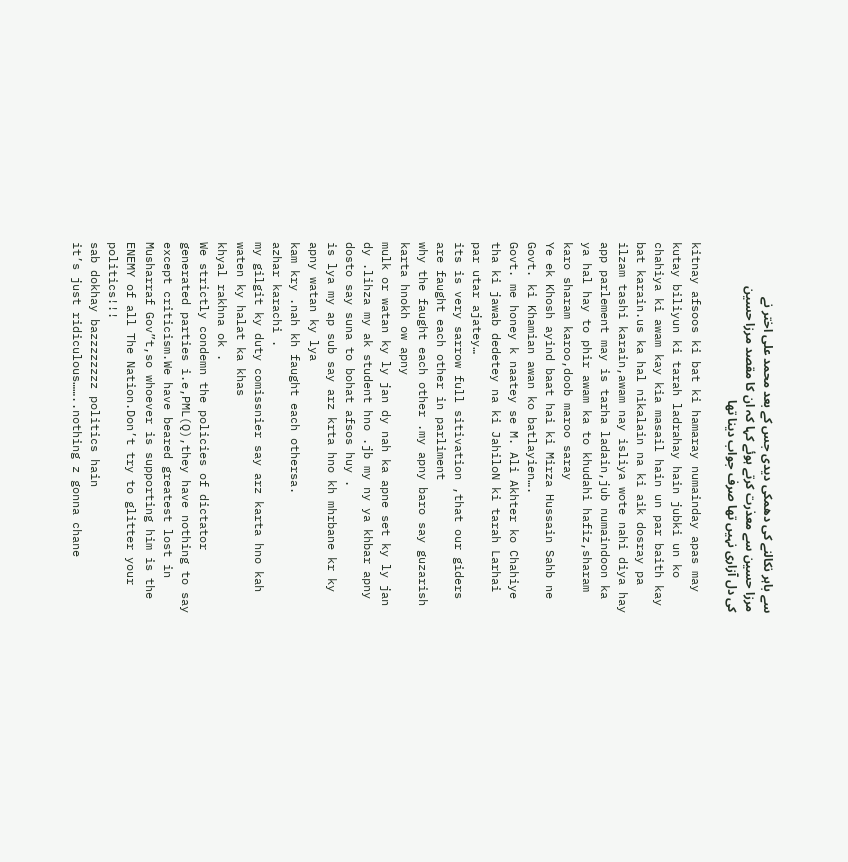سے باہر نکالنے کی دھمکی دیدی جس کے بعد محمد علی اختر نے مرزا حسین سے معذرت کرتے ہوئے کہا کہ ان کا مقصد مرزا حسین کی دل آزاری نہیں تھا صرف جواب دینا تھا

kitnay afsoos ki bat ki hamaray numainday apas may kutay biliyun ki tarah ladrahay hain jubki un ko chahiya ki awam kay kia masail hain un par baith kay bat karain.us ka hal nikalain na ki aik dosray pa ilzam tashi karain,awam nay isliya wote nahi diya hay app parlement may is tarha ladain,jub numaindoon ka ya hal hay to phir awam ka to khudahi hafiz,sharam karo sharam karoo,doob maroo saray
Ye ek Khosh ayind baat hai ki Mirza Hussain Sahb ne Govt. ki Khamian awan ko batlayien….
Govt. me honey k naatey se M. Ali Akhter ko Chahiye tha ki jawab dedetey na ki JahiloN ki tarah Larhai par utar ajatey…
its is very sarrow full sitivation ,that our giders are faught each other in parliment
why the faught each other .my apny baro say guzarish karta hnokh ow apny
mulk or watan ky ly jan dy nah ka apne set ky ly jan dy .lihza my ak student hno .jb my ny ya khbar apny dosto say suna to bohat afsos huy .
is lya my ap sub say arz krta hno kh mhrbane kr ky apny watan ky lya
kam kry .nah kh faught each othersa.
azhar karachi .
my gilgit ky duty comissnier say arz karta hno kah waten ky halat ka khas
khyal rakhna ok .
We strictly condemn the policies of dictator generated parties i.e,PML(Q),they have nothing to say except criticism.We have beared greatest lost in Musharraf Gov”t,so whoever is supporting him is the ENEMY of all The Nation.Don’t try to glitter your politics!!!
sab dokhay bazzzzzzzz politics hain
it’s just ridiculous……..nothing z gonna chane